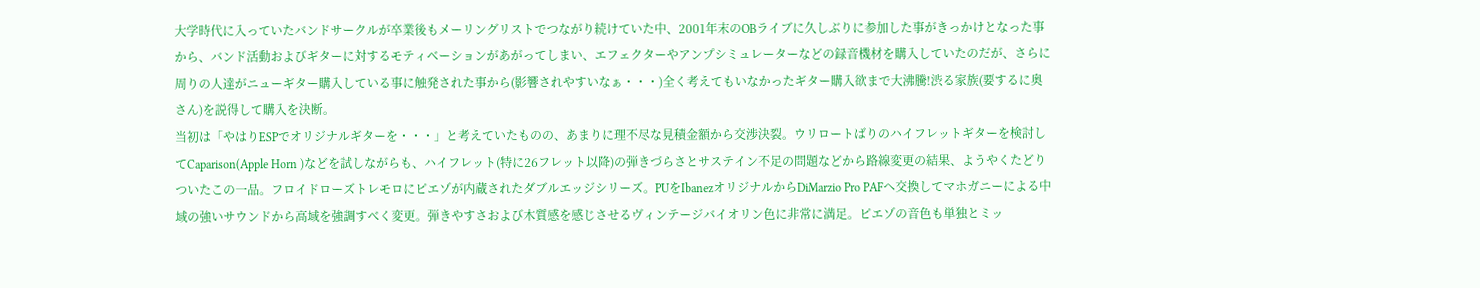大学時代に入っていたバンドサークルが卒業後もメーリングリストでつながり続けていた中、2001年末のOBライブに久しぶりに参加した事がきっかけとなった事から、バンド活動およびギターに対するモティベーションがあがってしまい、エフェクターやアンプシミュレーターなどの録音機材を購入していたのだが、さらに周りの人達がニューギター購入している事に触発された事から(影響されやすいなぁ・・・)全く考えてもいなかったギター購入欲まで大沸騰!渋る家族(要するに奥さん)を説得して購入を決断。
当初は「やはりESPでオリジナルギターを・・・」と考えていたものの、あまりに理不尽な見積金額から交渉決裂。ウリロートばりのハイフレットギターを検討してCaparison(Apple Horn )などを試しながらも、ハイフレット(特に26フレット以降)の弾きづらさとサステイン不足の問題などから路線変更の結果、ようやくたどりついたこの一品。フロイドローズトレモロにピエゾが内蔵されたダブルエッジシリーズ。PUをIbanezオリジナルからDiMarzio Pro PAFへ交換してマホガニーによる中域の強いサウンドから高域を強調すべく変更。弾きやすさおよび木質感を感じさせるヴィンテージバイオリン色に非常に満足。ピエゾの音色も単独とミッ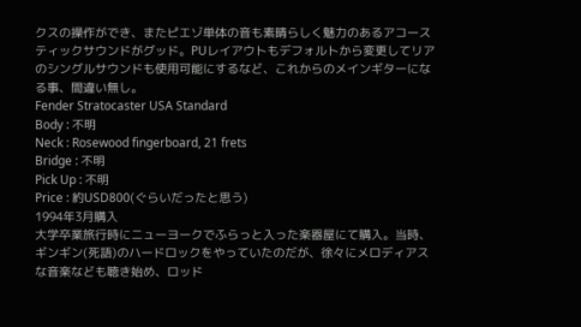クスの操作ができ、またピエゾ単体の音も素晴らしく魅力のあるアコースティックサウンドがグッド。PUレイアウトもデフォルトから変更してリアのシングルサウンドも使用可能にするなど、これからのメインギターになる事、間違い無し。
Fender Stratocaster USA Standard
Body : 不明
Neck : Rosewood fingerboard, 21 frets
Bridge : 不明
Pick Up : 不明
Price : 約USD800(ぐらいだったと思う)
1994年3月購入
大学卒業旅行時にニューヨークでふらっと入った楽器屋にて購入。当時、ギンギン(死語)のハードロックをやっていたのだが、徐々にメロディアスな音楽なども聴き始め、ロッド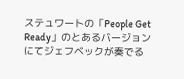ステュワートの「People Get Ready」のとあるバージョンにてジェフベックが奏でる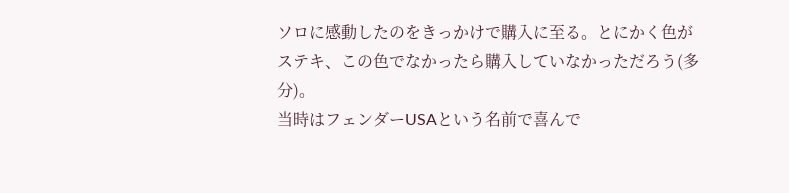ソロに感動したのをきっかけで購入に至る。とにかく色がステキ、この色でなかったら購入していなかっただろう(多分)。
当時はフェンダーUSAという名前で喜んで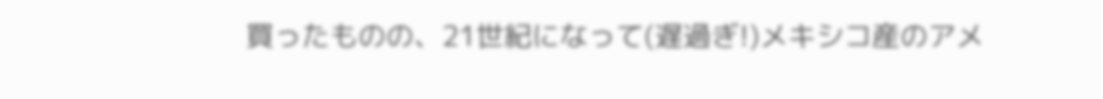買ったものの、21世紀になって(遅過ぎ!)メキシコ産のアメ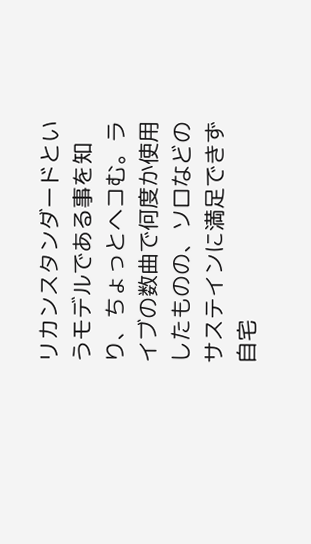リカンスタンダードというモデルである事を知り、ちょっとヘコむ。ライブの数曲で何度か使用したものの、ソロなどのサステインに満足できず自宅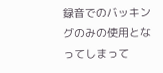録音でのバッキングのみの使用となってしまって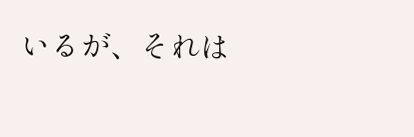いるが、それは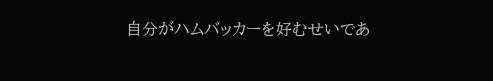自分がハムバッカーを好むせいであ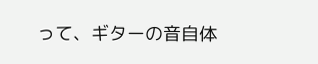って、ギターの音自体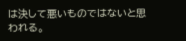は決して悪いものではないと思われる。